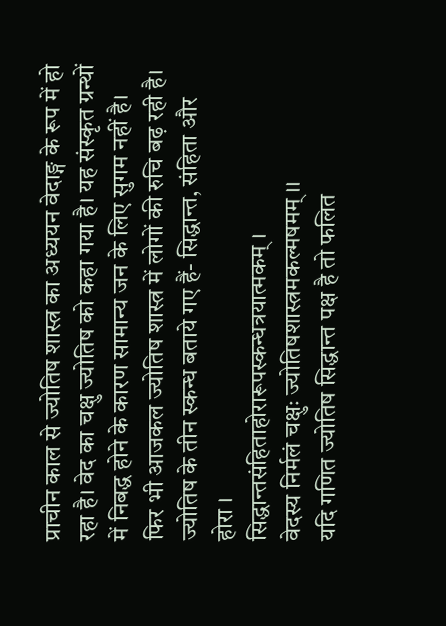प्राचीन काल से ज्योतिष शास्त्र का अध्ययन वेदाङ्ग के रूप में हो रहा है। वेद का चक्षु ज्योतिष को कहा गया है। यह संस्कृत ग्रन्थों में निबद्ध होने के कारण सामान्य जन के लिए सुगम नहीं है। फिर भी आजकल ज्योतिष शास्त्र में लोगों की रुचि बढ़ रही है।
ज्योतिष के तीन स्कन्ध बताये गए हैं- सिद्धान्त, संहिता और होरा ।
सिद्धान्तसंहिताहोरारूपस्कन्धत्रयात्मकम् ।
वेदस्य निर्मलं चक्षुः ज्योतिषशास्त्रमकल्मषमम् ।।
यदि गणित ज्योतिष सिद्धान्त पक्ष है तो फलित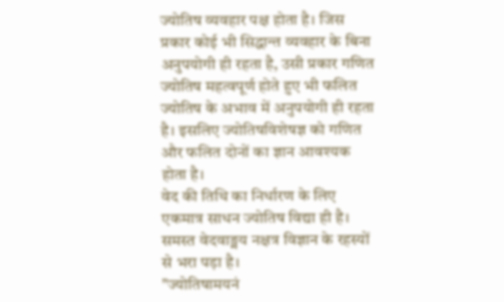ज्योतिष व्यवहार पक्ष होता है। जिस प्रकार कोई भी सिद्धान्त व्यवहार के बिना अनुपयोगी ही रहता है, उसी प्रकार गणित ज्योतिष महत्वपूर्ण होते हुए भी फलित ज्योतिष के अभाव में अनुपयोगी ही रहता है। इसलिए ज्योतिषविशेषज्ञ को गणित और फलित दोनों का ज्ञान आवश्यक होता है।
वेद की तिथि का निर्धारण के लिए एकमात्र साधन ज्योतिष विद्या ही है। समस्त वेदवाङ्मय नक्षत्र विज्ञान के रहस्यों से भरा पड़ा है।
"ज्योतिषामयनं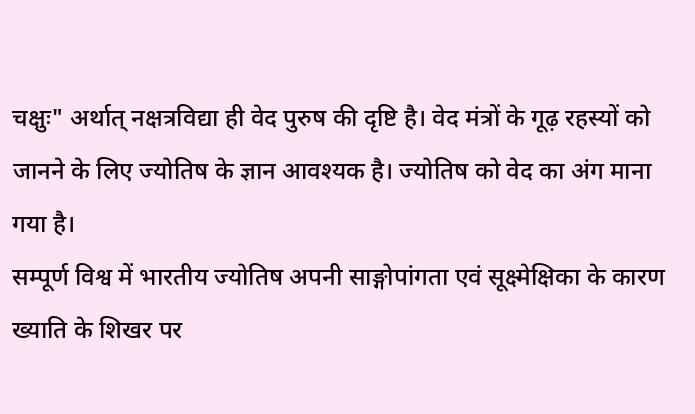चक्षुः" अर्थात् नक्षत्रविद्या ही वेद पुरुष की दृष्टि है। वेद मंत्रों के गूढ़ रहस्यों को जानने के लिए ज्योतिष के ज्ञान आवश्यक है। ज्योतिष को वेद का अंग माना गया है।
सम्पूर्ण विश्व में भारतीय ज्योतिष अपनी साङ्गोपांगता एवं सूक्ष्मेक्षिका के कारण ख्याति के शिखर पर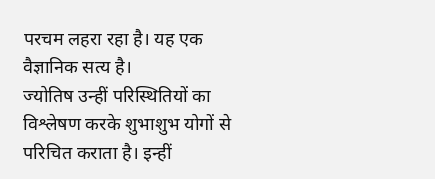परचम लहरा रहा है। यह एक वैज्ञानिक सत्य है।
ज्योतिष उन्हीं परिस्थितियों का विश्लेषण करके शुभाशुभ योगों से परिचित कराता है। इन्हीं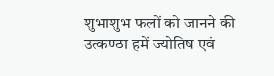शुभाशुभ फलों को जानने की उत्कण्ठा हमें ज्योतिष एवं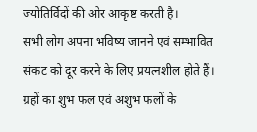ज्योतिर्विदों की ओर आकृष्ट करती है।
सभी लोग अपना भविष्य जानने एवं सम्भावित संकट को दूर करने के लिए प्रयत्नशील होते हैं। ग्रहों का शुभ फल एवं अशुभ फलों के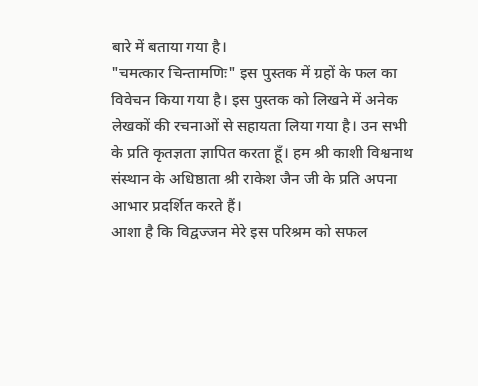बारे में बताया गया है।
"चमत्कार चिन्तामणिः" इस पुस्तक में ग्रहों के फल का विवेचन किया गया है। इस पुस्तक को लिखने में अनेक लेखकों की रचनाओं से सहायता लिया गया है। उन सभी के प्रति कृतज्ञता ज्ञापित करता हूँ। हम श्री काशी विश्वनाथ संस्थान के अधिष्ठाता श्री राकेश जैन जी के प्रति अपना आभार प्रदर्शित करते हैं।
आशा है कि विद्वज्जन मेरे इस परिश्रम को सफल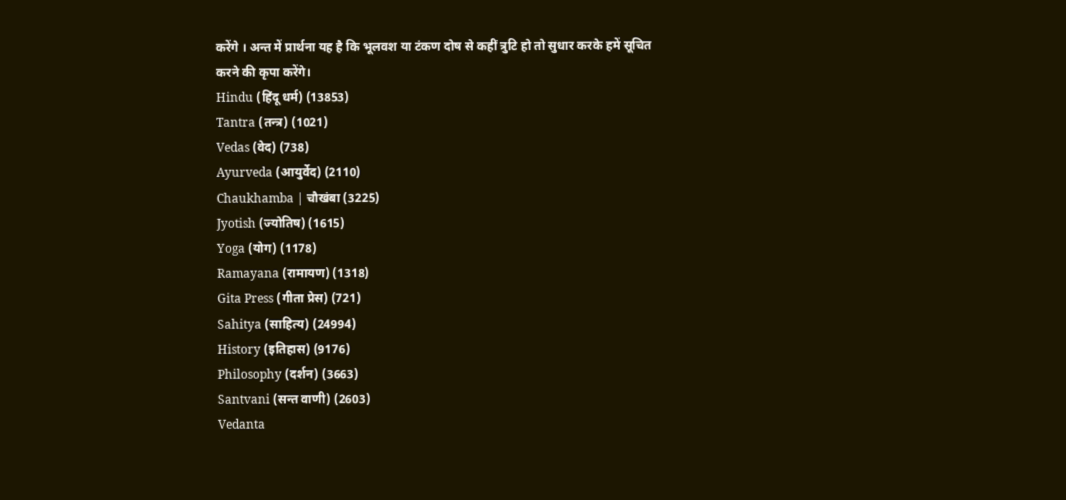करेंगे । अन्त में प्रार्थना यह है कि भूलवश या टंकण दोष से कहीं त्रुटि हो तो सुधार करके हमें सूचित करने की कृपा करेंगे।
Hindu (हिंदू धर्म) (13853)
Tantra (तन्त्र) (1021)
Vedas (वेद) (738)
Ayurveda (आयुर्वेद) (2110)
Chaukhamba | चौखंबा (3225)
Jyotish (ज्योतिष) (1615)
Yoga (योग) (1178)
Ramayana (रामायण) (1318)
Gita Press (गीता प्रेस) (721)
Sahitya (साहित्य) (24994)
History (इतिहास) (9176)
Philosophy (दर्शन) (3663)
Santvani (सन्त वाणी) (2603)
Vedanta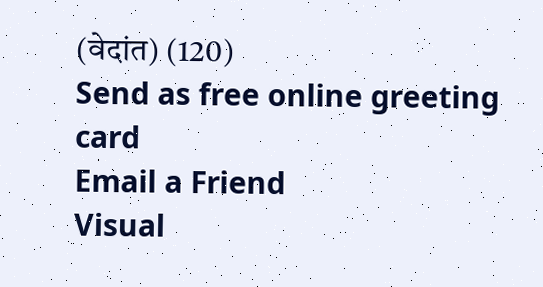(वेदांत) (120)
Send as free online greeting card
Email a Friend
Visual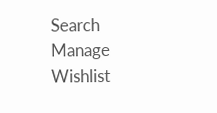Search
Manage Wishlist